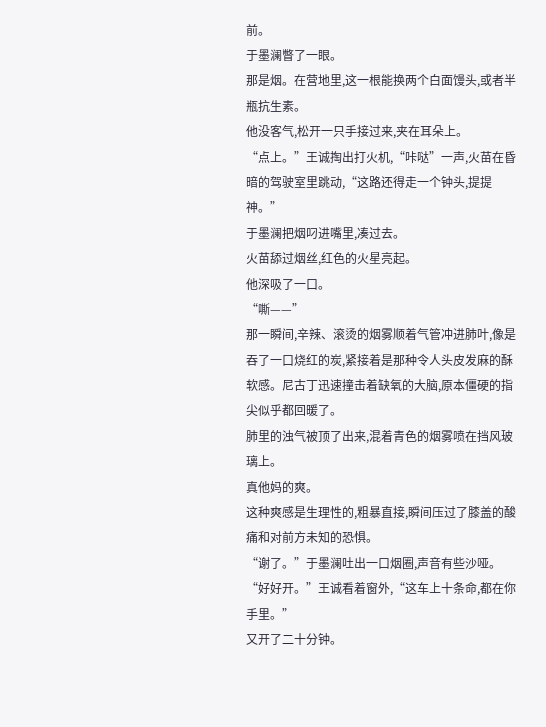前。
于墨澜瞥了一眼。
那是烟。在营地里,这一根能换两个白面馒头,或者半瓶抗生素。
他没客气,松开一只手接过来,夹在耳朵上。
“点上。”王诚掏出打火机,“咔哒”一声,火苗在昏暗的驾驶室里跳动,“这路还得走一个钟头,提提神。”
于墨澜把烟叼进嘴里,凑过去。
火苗舔过烟丝,红色的火星亮起。
他深吸了一口。
“嘶——”
那一瞬间,辛辣、滚烫的烟雾顺着气管冲进肺叶,像是吞了一口烧红的炭,紧接着是那种令人头皮发麻的酥软感。尼古丁迅速撞击着缺氧的大脑,原本僵硬的指尖似乎都回暖了。
肺里的浊气被顶了出来,混着青色的烟雾喷在挡风玻璃上。
真他妈的爽。
这种爽感是生理性的,粗暴直接,瞬间压过了膝盖的酸痛和对前方未知的恐惧。
“谢了。”于墨澜吐出一口烟圈,声音有些沙哑。
“好好开。”王诚看着窗外,“这车上十条命,都在你手里。”
又开了二十分钟。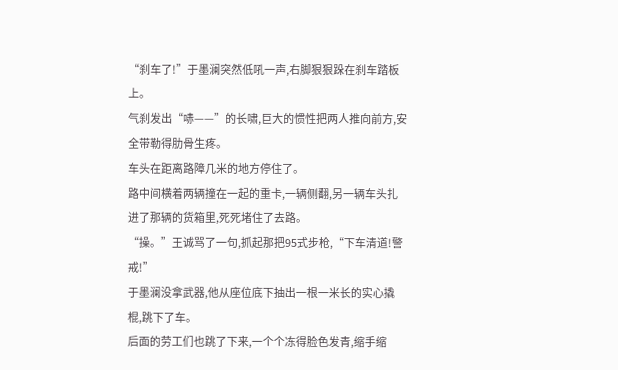“刹车了!”于墨澜突然低吼一声,右脚狠狠跺在刹车踏板上。
气刹发出“哧——”的长啸,巨大的惯性把两人推向前方,安全带勒得肋骨生疼。
车头在距离路障几米的地方停住了。
路中间横着两辆撞在一起的重卡,一辆侧翻,另一辆车头扎进了那辆的货箱里,死死堵住了去路。
“操。”王诚骂了一句,抓起那把95式步枪,“下车清道!警戒!”
于墨澜没拿武器,他从座位底下抽出一根一米长的实心撬棍,跳下了车。
后面的劳工们也跳了下来,一个个冻得脸色发青,缩手缩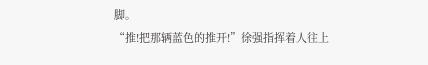脚。
“推!把那辆蓝色的推开!”徐强指挥着人往上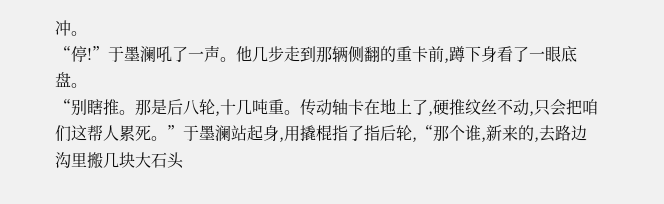冲。
“停!”于墨澜吼了一声。他几步走到那辆侧翻的重卡前,蹲下身看了一眼底盘。
“别瞎推。那是后八轮,十几吨重。传动轴卡在地上了,硬推纹丝不动,只会把咱们这帮人累死。”于墨澜站起身,用撬棍指了指后轮,“那个谁,新来的,去路边沟里搬几块大石头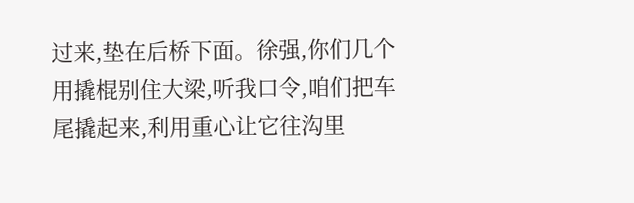过来,垫在后桥下面。徐强,你们几个用撬棍别住大梁,听我口令,咱们把车尾撬起来,利用重心让它往沟里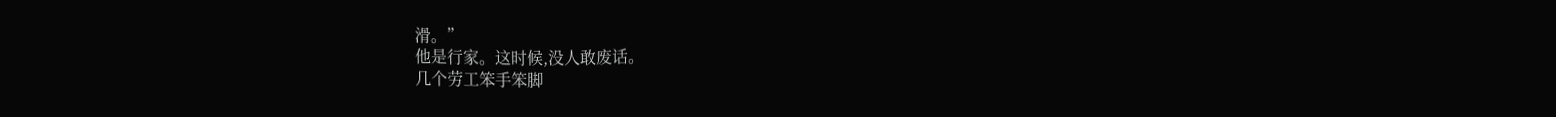滑。”
他是行家。这时候,没人敢废话。
几个劳工笨手笨脚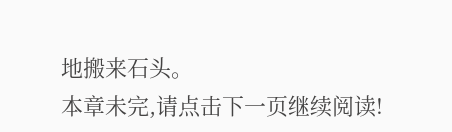地搬来石头。
本章未完,请点击下一页继续阅读!